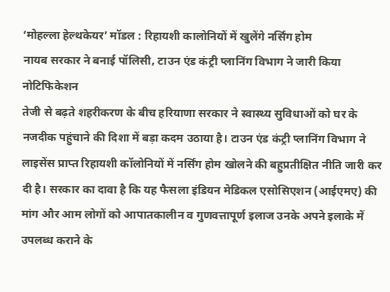‘मोहल्ला हेल्थकेयर’ मॉडल : रिहायशी कालोनियों में खुलेंगे नर्सिंग होम
नायब सरकार ने बनाई पॉलिसी, टाउन एंड कंट्री प्लानिंग विभाग ने जारी किया नोटिफिकेशन
तेजी से बढ़ते शहरीकरण के बीच हरियाणा सरकार ने स्वास्थ्य सुविधाओं को घर के नजदीक पहुंचाने की दिशा में बड़ा कदम उठाया है। टाउन एंड कंट्री प्लानिंग विभाग ने लाइसेंस प्राप्त रिहायशी कॉलोनियों में नर्सिंग होम खोलने की बहुप्रतीक्षित नीति जारी कर दी है। सरकार का दावा है कि यह फैसला इंडियन मेडिकल एसोसिएशन (आईएमए) की मांग और आम लोगों को आपातकालीन व गुणवत्तापूर्ण इलाज उनके अपने इलाके में उपलब्ध कराने के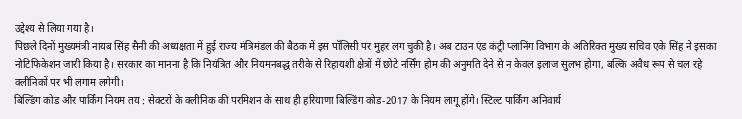उद्देश्य से लिया गया है।
पिछले दिनों मुख्यमंत्री नायब सिंह सैनी की अध्यक्षता में हुई राज्य मंत्रिमंडल की बैठक में इस पॉलिसी पर मुहर लग चुकी है। अब टाउन एंड कंट्री प्लानिंग विभाग के अतिरिक्त मुख्य सचिव एके सिंह ने इसका नोटिफिकेशन जारी किया है। सरकार का मानना है कि नियंत्रित और नियमनबद्ध तरीके से रिहायशी क्षेत्रों में छोटे नर्सिंग होम की अनुमति देने से न केवल इलाज सुलभ होगा, बल्कि अवैध रूप से चल रहे क्लीनिकों पर भी लगाम लगेगी।
बिल्डिंग कोड और पार्किंग नियम तय : सेक्टरों के क्लीनिक की परमिशन के साथ ही हरियाणा बिल्डिंग कोड-2017 के नियम लागू होंगे। स्टिल्ट पार्किंग अनिवार्य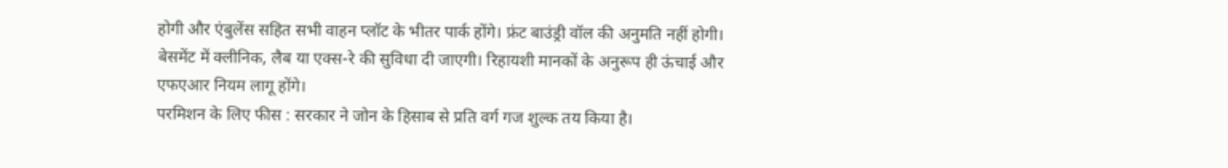होगी और एंबुलेंस सहित सभी वाहन प्लॉट के भीतर पार्क होंगे। फ्रंट बाउंड्री वॉल की अनुमति नहीं होगी। बेसमेंट में क्लीनिक, लैब या एक्स-रे की सुविधा दी जाएगी। रिहायशी मानकों के अनुरूप ही ऊंचाई और एफएआर नियम लागू होंगे।
परमिशन के लिए फीस : सरकार ने जोन के हिसाब से प्रति वर्ग गज शुल्क तय किया है।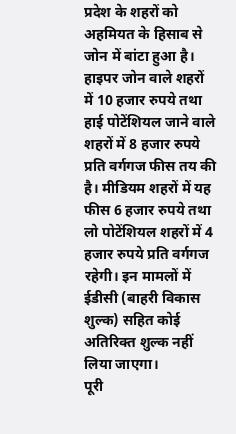प्रदेश के शहरों को अहमियत के हिसाब से जोन में बांटा हुआ है। हाइपर जोन वाले शहरों में 10 हजार रुपये तथा हाई पोटेंशियल जाने वाले शहरों में 8 हजार रुपये प्रति वर्गगज फीस तय की है। मीडियम शहरों में यह फीस 6 हजार रुपये तथा लो पोटेंशियल शहरों में 4 हजार रुपये प्रति वर्गगज रहेगी। इन मामलों में ईडीसी (बाहरी विकास शुल्क) सहित कोई अतिरिक्त शुल्क नहीं लिया जाएगा।
पूरी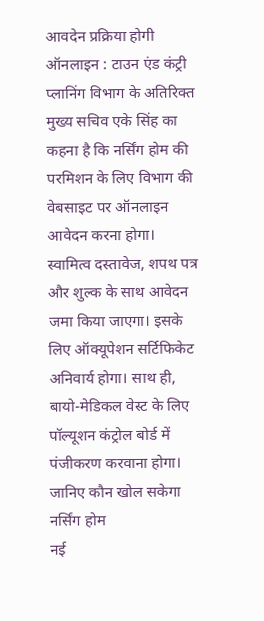आवदेन प्रक्रिया होगी ऑनलाइन : टाउन एंड कंट्री प्लानिंग विभाग के अतिरिक्त मुख्य सचिव एके सिंह का कहना है कि नर्सिंग होम की परमिशन के लिए विभाग की वेबसाइट पर ऑनलाइन आवेदन करना होगा। स्वामित्व दस्तावेज, शपथ पत्र और शुल्क के साथ आवेदन जमा किया जाएगा। इसके लिए ऑक्यूपेशन सर्टिफिकेट अनिवार्य होगा। साथ ही, बायो-मेडिकल वेस्ट के लिए पॉल्यूशन कंट्रोल बोर्ड में पंजीकरण करवाना होगा।
जानिए कौन खोल सकेगा नर्सिंग होम
नई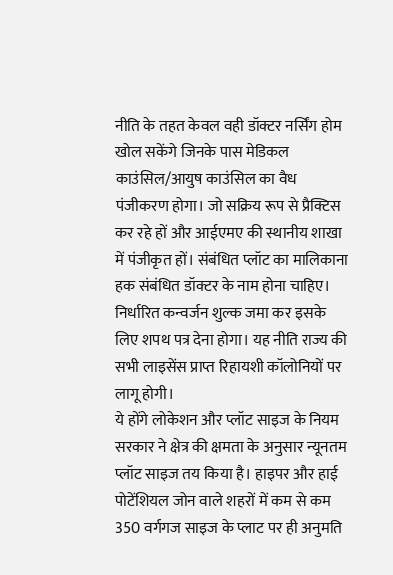नीति के तहत केवल वही डॉक्टर नर्सिंग होम खोल सकेंगे जिनके पास मेडिकल काउंसिल/आयुष काउंसिल का वैध पंजीकरण होगा। जो सक्रिय रूप से प्रैक्टिस कर रहे हों और आईएमए की स्थानीय शाखा में पंजीकृत हों। संबंधित प्लॉट का मालिकाना हक संबंधित डॉक्टर के नाम होना चाहिए। निर्धारित कन्वर्जन शुल्क जमा कर इसके लिए शपथ पत्र देना होगा। यह नीति राज्य की सभी लाइसेंस प्राप्त रिहायशी कॉलोनियों पर लागू होगी।
ये होंगे लोकेशन और प्लॉट साइज के नियम
सरकार ने क्षेत्र की क्षमता के अनुसार न्यूनतम प्लॉट साइज तय किया है। हाइपर और हाई पोटेंशियल जोन वाले शहरों में कम से कम 350 वर्गगज साइज के प्लाट पर ही अनुमति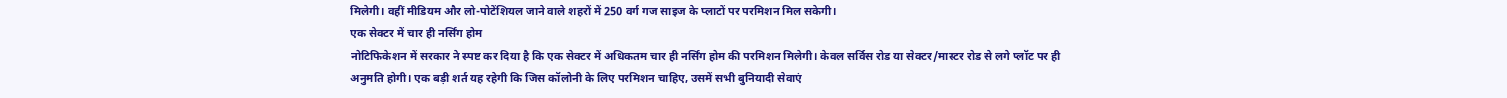मिलेगी। वहीं मीडियम और लो-पोटेंशियल जाने वाले शहरों में 250 वर्ग गज साइज के प्लाटों पर परमिशन मिल सकेगी।
एक सेक्टर में चार ही नर्सिंग होम
नोटिफिकेशन में सरकार ने स्पष्ट कर दिया है कि एक सेक्टर में अधिकतम चार ही नर्सिंग होम की परमिशन मिलेगी। केवल सर्विस रोड या सेक्टर/मास्टर रोड से लगे प्लॉट पर ही अनुमति होगी। एक बड़ी शर्त यह रहेगी कि जिस कॉलोनी के लिए परमिशन चाहिए, उसमें सभी बुनियादी सेवाएं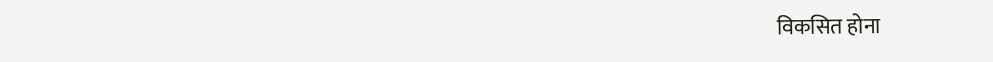विकसित होना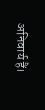अनिवार्य हैं।